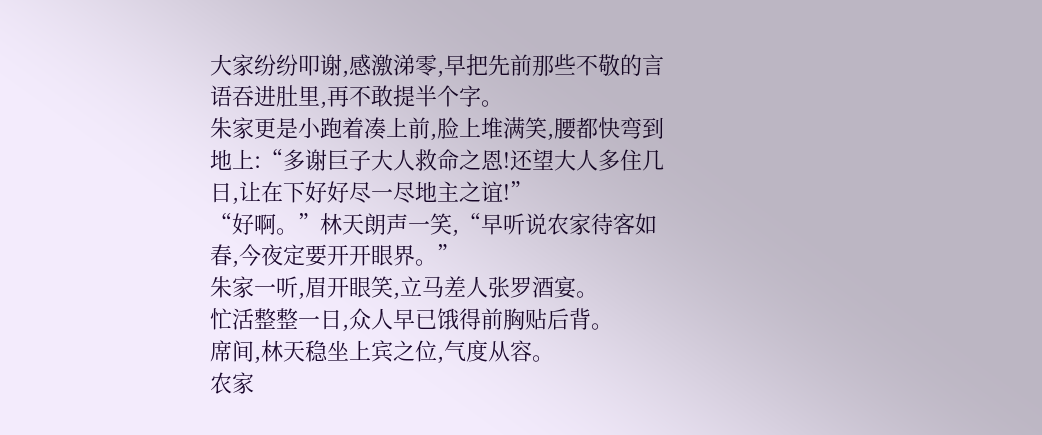大家纷纷叩谢,感激涕零,早把先前那些不敬的言语吞进肚里,再不敢提半个字。
朱家更是小跑着凑上前,脸上堆满笑,腰都快弯到地上:“多谢巨子大人救命之恩!还望大人多住几日,让在下好好尽一尽地主之谊!”
“好啊。”林天朗声一笑,“早听说农家待客如春,今夜定要开开眼界。”
朱家一听,眉开眼笑,立马差人张罗酒宴。
忙活整整一日,众人早已饿得前胸贴后背。
席间,林天稳坐上宾之位,气度从容。
农家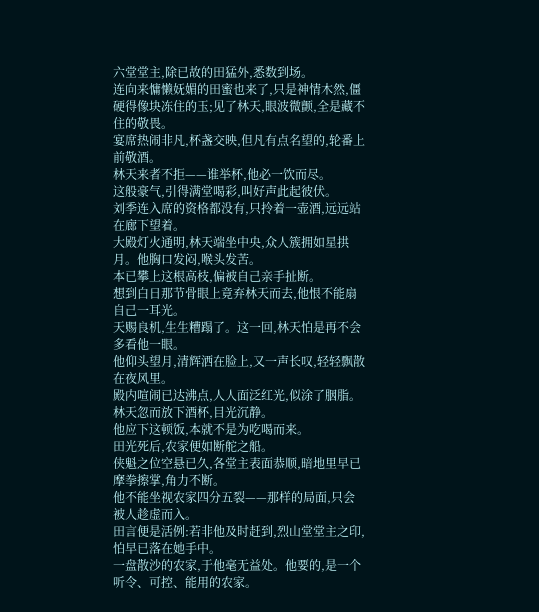六堂堂主,除已故的田猛外,悉数到场。
连向来慵懒妩媚的田蜜也来了,只是神情木然,僵硬得像块冻住的玉;见了林天,眼波微颤,全是藏不住的敬畏。
宴席热闹非凡,杯盏交映,但凡有点名望的,轮番上前敬酒。
林天来者不拒——谁举杯,他必一饮而尽。
这般豪气,引得满堂喝彩,叫好声此起彼伏。
刘季连入席的资格都没有,只拎着一壶酒,远远站在廊下望着。
大殿灯火通明,林天端坐中央,众人簇拥如星拱月。他胸口发闷,喉头发苦。
本已攀上这根高枝,偏被自己亲手扯断。
想到白日那节骨眼上竟弃林天而去,他恨不能扇自己一耳光。
天赐良机,生生糟蹋了。这一回,林天怕是再不会多看他一眼。
他仰头望月,清辉洒在脸上,又一声长叹,轻轻飘散在夜风里。
殿内喧闹已达沸点,人人面泛红光,似涂了胭脂。
林天忽而放下酒杯,目光沉静。
他应下这顿饭,本就不是为吃喝而来。
田光死后,农家便如断舵之船。
侠魁之位空悬已久,各堂主表面恭顺,暗地里早已摩拳擦掌,角力不断。
他不能坐视农家四分五裂——那样的局面,只会被人趁虚而入。
田言便是活例:若非他及时赶到,烈山堂堂主之印,怕早已落在她手中。
一盘散沙的农家,于他毫无益处。他要的,是一个听令、可控、能用的农家。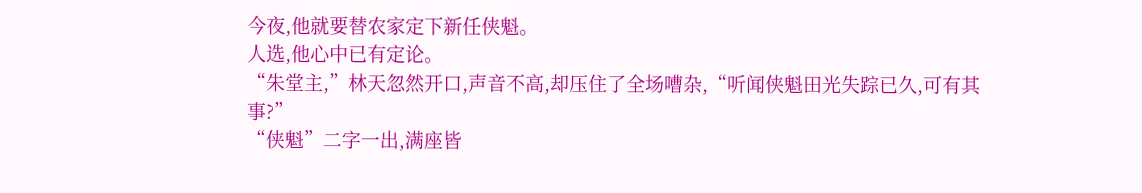今夜,他就要替农家定下新任侠魁。
人选,他心中已有定论。
“朱堂主,”林天忽然开口,声音不高,却压住了全场嘈杂,“听闻侠魁田光失踪已久,可有其事?”
“侠魁”二字一出,满座皆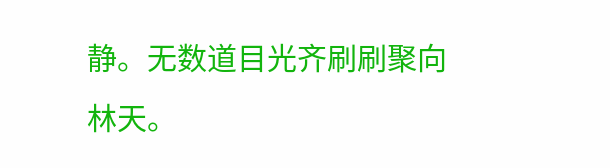静。无数道目光齐刷刷聚向林天。